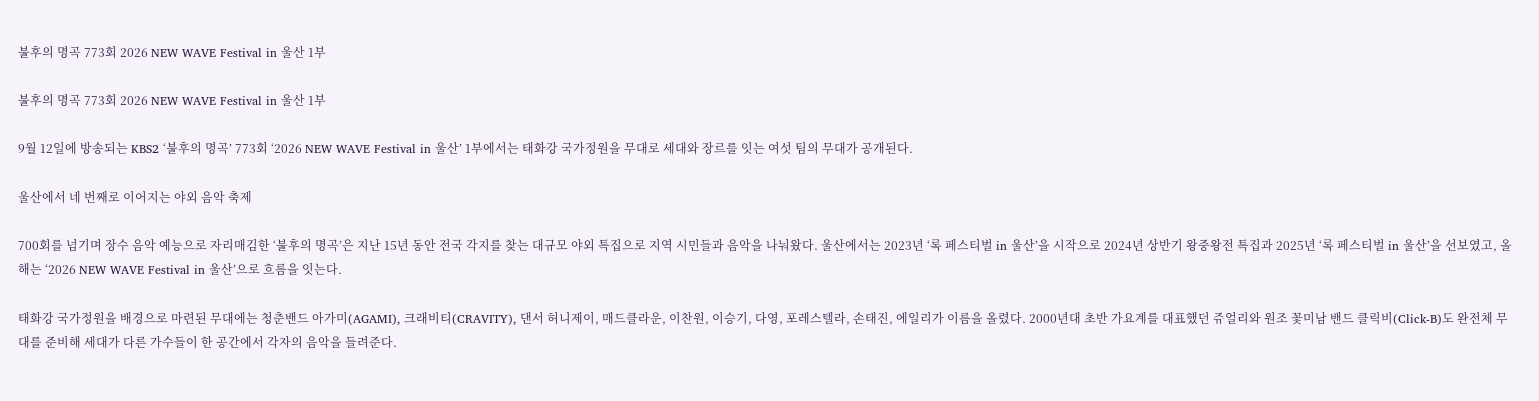불후의 명곡 773회 2026 NEW WAVE Festival in 울산 1부

불후의 명곡 773회 2026 NEW WAVE Festival in 울산 1부

9월 12일에 방송되는 KBS2 ‘불후의 명곡’ 773회 ‘2026 NEW WAVE Festival in 울산’ 1부에서는 태화강 국가정원을 무대로 세대와 장르를 잇는 여섯 팀의 무대가 공개된다.

울산에서 네 번째로 이어지는 야외 음악 축제

700회를 넘기며 장수 음악 예능으로 자리매김한 ‘불후의 명곡’은 지난 15년 동안 전국 각지를 찾는 대규모 야외 특집으로 지역 시민들과 음악을 나눠왔다. 울산에서는 2023년 ‘록 페스티벌 in 울산’을 시작으로 2024년 상반기 왕중왕전 특집과 2025년 ‘록 페스티벌 in 울산’을 선보였고, 올해는 ‘2026 NEW WAVE Festival in 울산’으로 흐름을 잇는다.

태화강 국가정원을 배경으로 마련된 무대에는 청춘밴드 아가미(AGAMI), 크래비티(CRAVITY), 댄서 허니제이, 매드클라운, 이찬원, 이승기, 다영, 포레스텔라, 손태진, 에일리가 이름을 올렸다. 2000년대 초반 가요계를 대표했던 쥬얼리와 원조 꽃미남 밴드 클릭비(Click-B)도 완전체 무대를 준비해 세대가 다른 가수들이 한 공간에서 각자의 음악을 들려준다.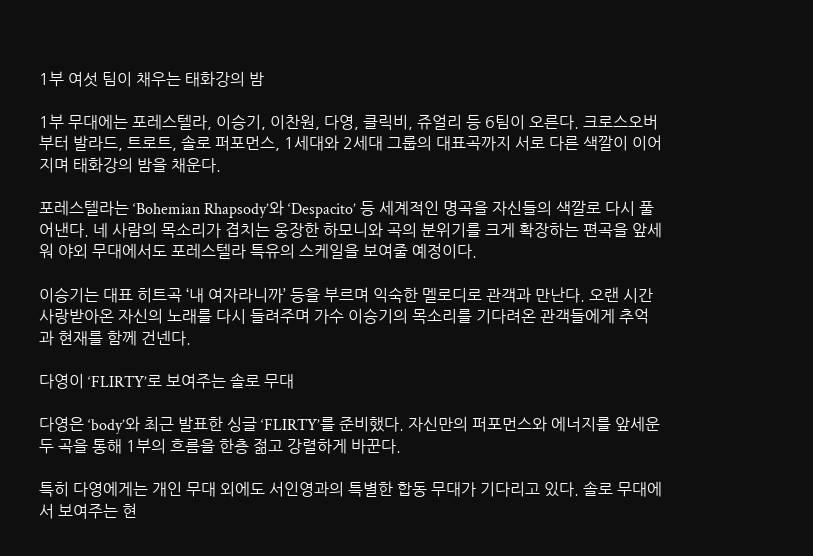1부 여섯 팀이 채우는 태화강의 밤

1부 무대에는 포레스텔라, 이승기, 이찬원, 다영, 클릭비, 쥬얼리 등 6팀이 오른다. 크로스오버부터 발라드, 트로트, 솔로 퍼포먼스, 1세대와 2세대 그룹의 대표곡까지 서로 다른 색깔이 이어지며 태화강의 밤을 채운다.

포레스텔라는 ‘Bohemian Rhapsody’와 ‘Despacito’ 등 세계적인 명곡을 자신들의 색깔로 다시 풀어낸다. 네 사람의 목소리가 겹치는 웅장한 하모니와 곡의 분위기를 크게 확장하는 편곡을 앞세워 야외 무대에서도 포레스텔라 특유의 스케일을 보여줄 예정이다.

이승기는 대표 히트곡 ‘내 여자라니까’ 등을 부르며 익숙한 멜로디로 관객과 만난다. 오랜 시간 사랑받아온 자신의 노래를 다시 들려주며 가수 이승기의 목소리를 기다려온 관객들에게 추억과 현재를 함께 건넨다.

다영이 ‘FLIRTY’로 보여주는 솔로 무대

다영은 ‘body’와 최근 발표한 싱글 ‘FLIRTY’를 준비했다. 자신만의 퍼포먼스와 에너지를 앞세운 두 곡을 통해 1부의 흐름을 한층 젊고 강렬하게 바꾼다.

특히 다영에게는 개인 무대 외에도 서인영과의 특별한 합동 무대가 기다리고 있다. 솔로 무대에서 보여주는 현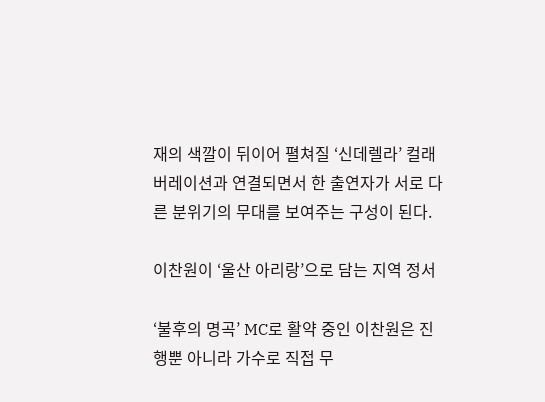재의 색깔이 뒤이어 펼쳐질 ‘신데렐라’ 컬래버레이션과 연결되면서 한 출연자가 서로 다른 분위기의 무대를 보여주는 구성이 된다.

이찬원이 ‘울산 아리랑’으로 담는 지역 정서

‘불후의 명곡’ MC로 활약 중인 이찬원은 진행뿐 아니라 가수로 직접 무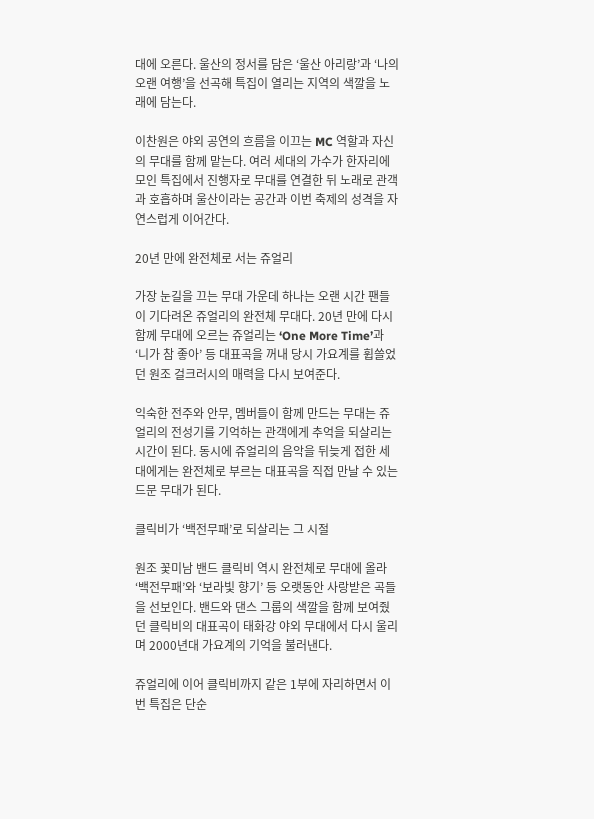대에 오른다. 울산의 정서를 담은 ‘울산 아리랑’과 ‘나의 오랜 여행’을 선곡해 특집이 열리는 지역의 색깔을 노래에 담는다.

이찬원은 야외 공연의 흐름을 이끄는 MC 역할과 자신의 무대를 함께 맡는다. 여러 세대의 가수가 한자리에 모인 특집에서 진행자로 무대를 연결한 뒤 노래로 관객과 호흡하며 울산이라는 공간과 이번 축제의 성격을 자연스럽게 이어간다.

20년 만에 완전체로 서는 쥬얼리

가장 눈길을 끄는 무대 가운데 하나는 오랜 시간 팬들이 기다려온 쥬얼리의 완전체 무대다. 20년 만에 다시 함께 무대에 오르는 쥬얼리는 ‘One More Time’과 ‘니가 참 좋아’ 등 대표곡을 꺼내 당시 가요계를 휩쓸었던 원조 걸크러시의 매력을 다시 보여준다.

익숙한 전주와 안무, 멤버들이 함께 만드는 무대는 쥬얼리의 전성기를 기억하는 관객에게 추억을 되살리는 시간이 된다. 동시에 쥬얼리의 음악을 뒤늦게 접한 세대에게는 완전체로 부르는 대표곡을 직접 만날 수 있는 드문 무대가 된다.

클릭비가 ‘백전무패’로 되살리는 그 시절

원조 꽃미남 밴드 클릭비 역시 완전체로 무대에 올라 ‘백전무패’와 ‘보라빛 향기’ 등 오랫동안 사랑받은 곡들을 선보인다. 밴드와 댄스 그룹의 색깔을 함께 보여줬던 클릭비의 대표곡이 태화강 야외 무대에서 다시 울리며 2000년대 가요계의 기억을 불러낸다.

쥬얼리에 이어 클릭비까지 같은 1부에 자리하면서 이번 특집은 단순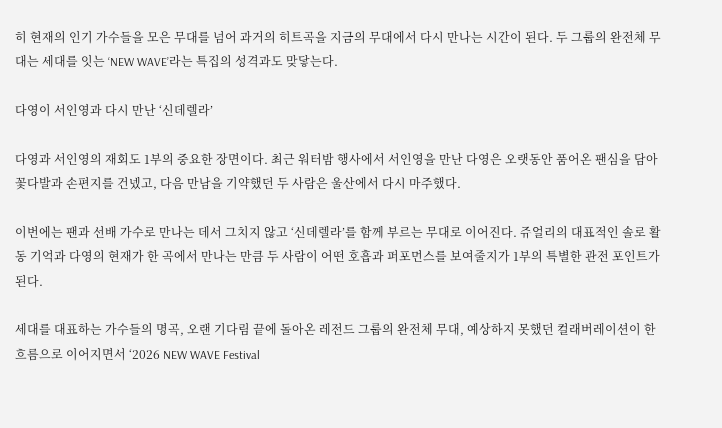히 현재의 인기 가수들을 모은 무대를 넘어 과거의 히트곡을 지금의 무대에서 다시 만나는 시간이 된다. 두 그룹의 완전체 무대는 세대를 잇는 ‘NEW WAVE’라는 특집의 성격과도 맞닿는다.

다영이 서인영과 다시 만난 ‘신데렐라’

다영과 서인영의 재회도 1부의 중요한 장면이다. 최근 워터밤 행사에서 서인영을 만난 다영은 오랫동안 품어온 팬심을 담아 꽃다발과 손편지를 건넸고, 다음 만남을 기약했던 두 사람은 울산에서 다시 마주했다.

이번에는 팬과 선배 가수로 만나는 데서 그치지 않고 ‘신데렐라’를 함께 부르는 무대로 이어진다. 쥬얼리의 대표적인 솔로 활동 기억과 다영의 현재가 한 곡에서 만나는 만큼 두 사람이 어떤 호흡과 퍼포먼스를 보여줄지가 1부의 특별한 관전 포인트가 된다.

세대를 대표하는 가수들의 명곡, 오랜 기다림 끝에 돌아온 레전드 그룹의 완전체 무대, 예상하지 못했던 컬래버레이션이 한 흐름으로 이어지면서 ‘2026 NEW WAVE Festival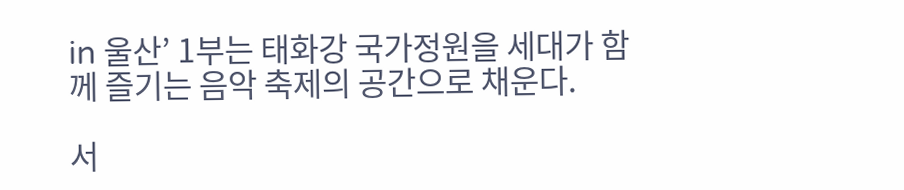in 울산’ 1부는 태화강 국가정원을 세대가 함께 즐기는 음악 축제의 공간으로 채운다.

서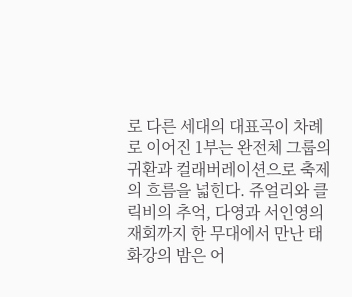로 다른 세대의 대표곡이 차례로 이어진 1부는 완전체 그룹의 귀환과 컬래버레이션으로 축제의 흐름을 넓힌다. 쥬얼리와 클릭비의 추억, 다영과 서인영의 재회까지 한 무대에서 만난 태화강의 밤은 어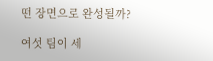떤 장면으로 완성될까?

여섯 팀이 세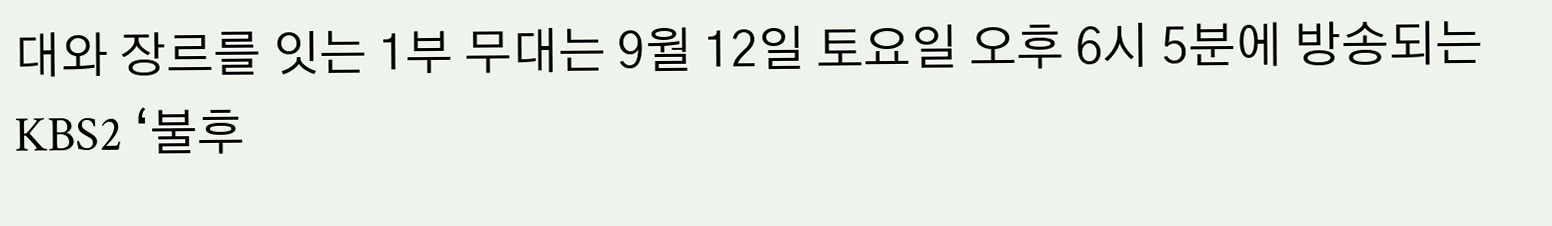대와 장르를 잇는 1부 무대는 9월 12일 토요일 오후 6시 5분에 방송되는 KBS2 ‘불후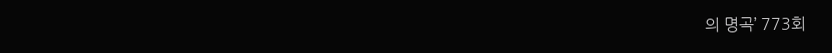의 명곡’ 773회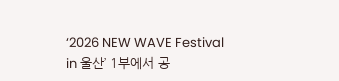‘2026 NEW WAVE Festival in 울산’ 1부에서 공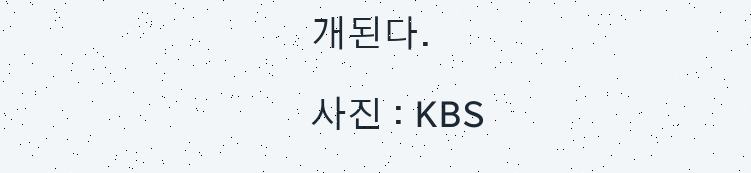개된다.

사진 : KBS